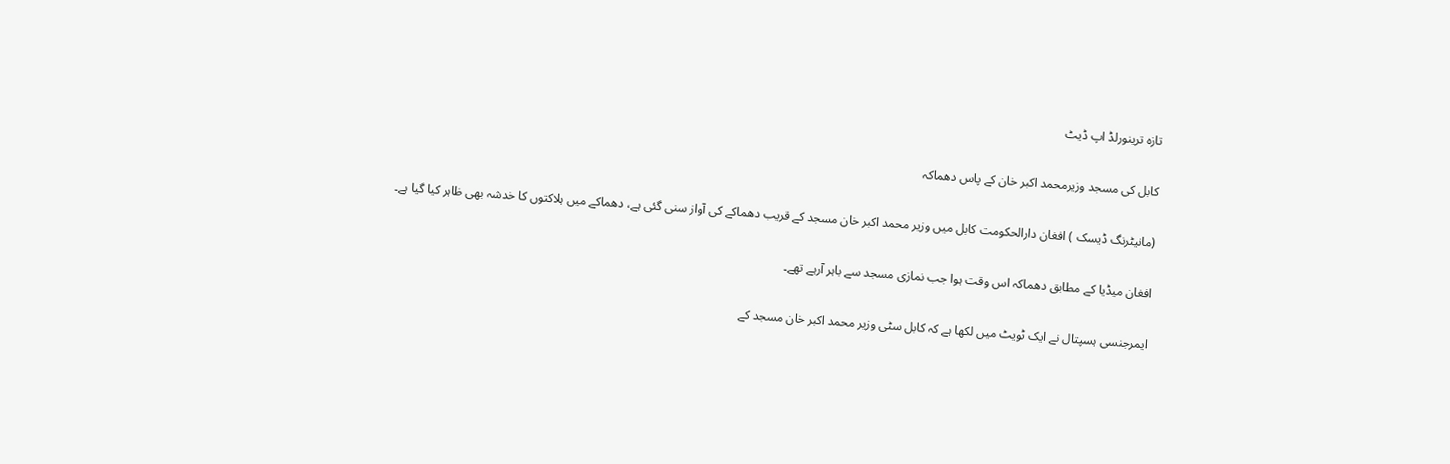تازہ ترینورلڈ اپ ڈیٹ

کابل کی مسجد وزیرمحمد اکبر خان کے پاس دھماکہ

(مانیٹرنگ ڈیسک ) افغان دارالحکومت کابل میں وزیر محمد اکبر خان مسجد کے قریب دھماکے کی آواز سنی گئی ہے، دھماکے میں ہلاکتوں کا خدشہ بھی ظاہر کیا گیا ہے۔

افغان میڈیا کے مطابق دھماکہ اس وقت ہوا جب نمازی مسجد سے باہر آرہے تھے۔

ایمرجنسی ہسپتال نے ایک ٹویٹ میں لکھا ہے کہ کابل سٹی وزیر محمد اکبر خان مسجد کے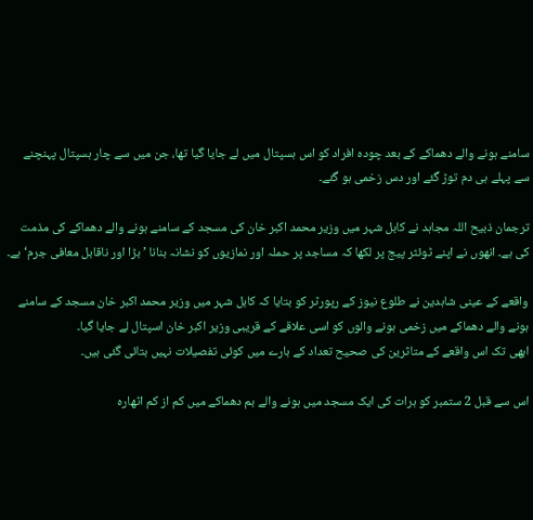سامنے ہونے والے دھماکے کے بعد چودہ افراد کو اس ہسپتال میں لے جایا گیا تھا، جن میں سے چار ہسپتال پہنچنے سے پہلے ہی دم توڑ گئے اور دس زخمی ہو گئے۔

ترجمان ذبیح اللہ مجاہد نے کابل شہر میں وزیر محمد اکبر خان کی مسجد کے سامنے ہونے والے دھماکے کی مذمت کی ہے۔ انھوں نے اپنے ٹوئٹر پیج پر لکھا کہ مساجد پر حملہ اور نمازیوں کو نشانہ بنانا ’بڑا اور ناقابل معافی جرم‘ ہے۔

واقعے کے عینی شاہدین نے طلوع نیوز کے رپورٹر کو بتایا کہ کابل شہر میں وزیر محمد اکبر خان مسجد کے سامنے ہونے والے دھماکے میں زخمی ہونے والوں کو اسی علاقے کے قریبی وزیر اکبر خان اسپتال لے جایا گیا۔
ابھی تک اس واقعے کے متاثرین کی صحیح تعداد کے بارے میں کوئی تفصیلات نہیں بتائی گئی ہیں۔

اس سے قبل 2 ستمبر کو ہرات کی ایک مسجد میں ہونے والے بم دھماکے میں کم از کم اٹھارہ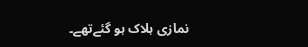نمازی ہلاک ہو گئےتھے۔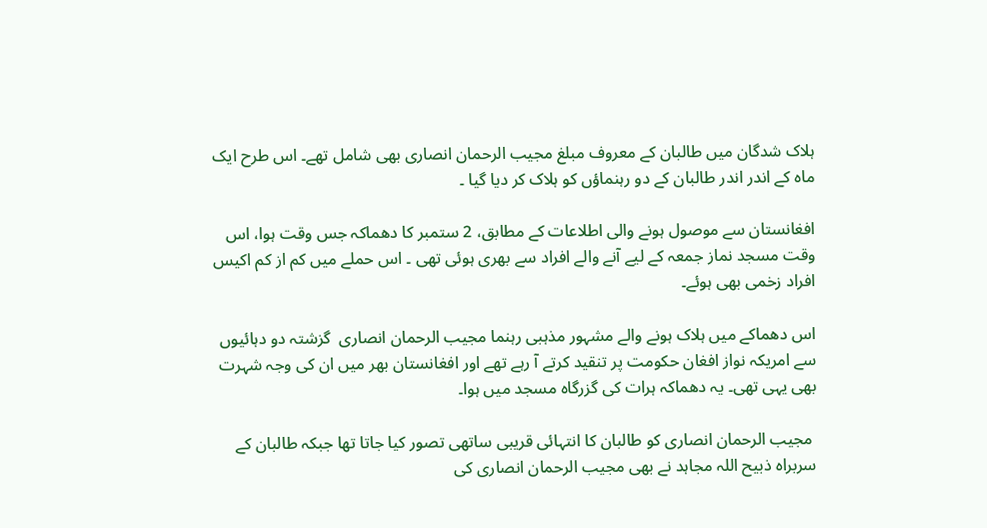ہلاک شدگان میں طالبان کے معروف مبلغ مجیب الرحمان انصاری بھی شامل تھے۔ اس طرح ایک ماہ کے اندر اندر طالبان کے دو رہنماؤں کو ہلاک کر دیا گیا ۔

افغانستان سے موصول ہونے والی اطلاعات کے مطابق، 2 ستمبر کا دھماکہ جس وقت ہوا، اس وقت مسجد نماز جمعہ کے لیے آنے والے افراد سے بھری ہوئی تھی ۔ اس حملے میں کم از کم اکیس افراد زخمی بھی ہوئے۔

اس دھماکے میں ہلاک ہونے والے مشہور مذہبی رہنما مجیب الرحمان انصاری  گزشتہ دو دہائیوں سے امریکہ نواز افغان حکومت پر تنقید کرتے آ رہے تھے اور افغانستان بھر میں ان کی وجہ شہرت بھی یہی تھی۔ یہ دھماکہ ہرات کی گزرگاہ مسجد میں ہوا۔

 مجیب الرحمان انصاری کو طالبان کا انتہائی قریبی ساتھی تصور کیا جاتا تھا جبکہ طالبان کے سربراہ ذبیح اللہ مجاہد نے بھی مجیب الرحمان انصاری کی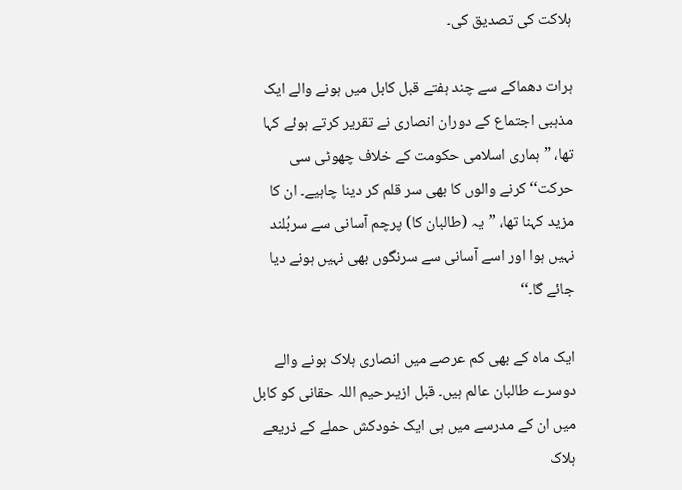ہلاکت کی تصدیق کی۔

ہرات دھماکے سے چند ہفتے قبل کابل میں ہونے والے ایک مذہبی اجتماع کے دوران انصاری نے تقریر کرتے ہوئے کہا تھا، ”ہماری اسلامی حکومت کے خلاف چھوٹی سی حرکت‘‘ کرنے والوں کا بھی سر قلم کر دینا چاہیے۔ ان کا مزید کہنا تھا، ”یہ (طالبان کا) پرچم آسانی سے سربُلند نہیں ہوا اور اسے آسانی سے سرنگوں بھی نہیں ہونے دیا جائے گا۔‘‘

ایک ماہ کے بھی کم عرصے میں انصاری ہلاک ہونے والے دوسرے طالبان عالم ہیں۔ قبل ازیںرحیم اللہ حقانی کو کابل میں ان کے مدرسے میں ہی ایک خودکش حملے کے ذریعے ہلاک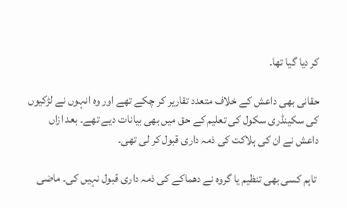کر دیا گیا تھا۔

حقانی بھی داعش کے خلاف متعدد تقاریر کر چکے تھے اور وہ انہوں نے لڑکیوں کی سکینڈری سکول کی تعلیم کے حق میں بھی بیانات دیے تھے۔ بعد ازاں داعش نے ان کی ہلاکت کی ذمہ داری قبول کر لی تھی۔

 تاہم کسی بھی تنظیم یا گروہ نے دھماکے کی ذمہ داری قبول نہیں کی۔ ماضی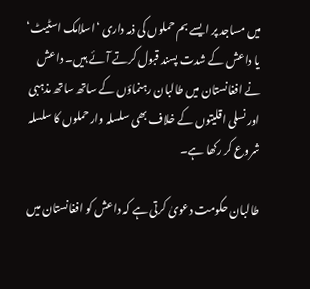میں مساجد پر ایسے بم حملوں کی ذمہ داری ‘اسلامک اسٹیٹ‘ یا داعش کے شدت پسند قبول کرتے آئے ہیں۔ داعش نے افغانستان میں طالبان رہنماؤں کے ساتھ ساتھ مذہبی اور نسلی اقلیتوں کے خلاف بھی سلسلہ وار حملوں کا سلسلہ شروع کر رکھا ہے۔

طالبان حکومت دعویٰ کرتی ہے کہ داعش کو افغانستان میں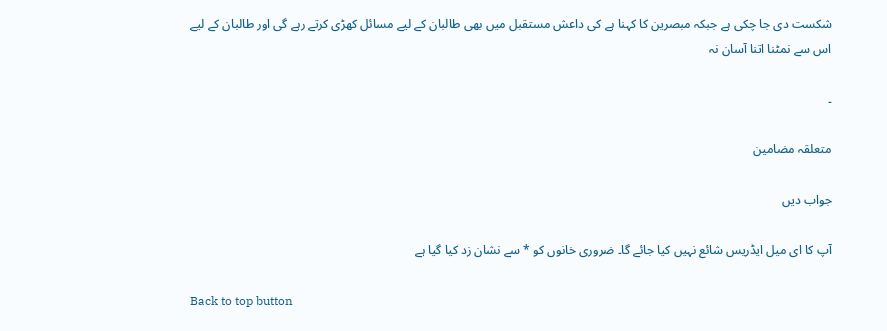شکست دی جا چکی ہے جبکہ مبصرین کا کہنا ہے کی داعش مستقبل میں بھی طالبان کے لیے مسائل کھڑی کرتے رہے گی اور طالبان کے لیے اس سے نمٹنا اتنا آسان نہ

۔

متعلقہ مضامین

جواب دیں

آپ کا ای میل ایڈریس شائع نہیں کیا جائے گا۔ ضروری خانوں کو * سے نشان زد کیا گیا ہے

Back to top button